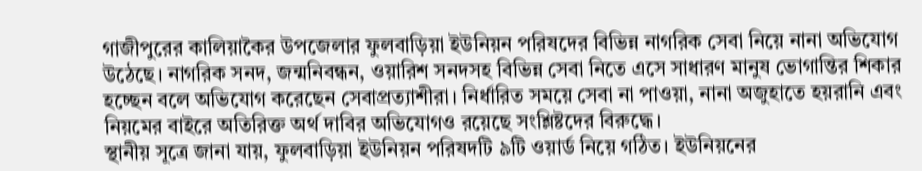গাজীপুরের কালিয়াকৈর উপজেলার ফুলবাড়িয়া ইউনিয়ন পরিষদের বিভিন্ন নাগরিক সেবা নিয়ে নানা অভিযোগ উঠেছে। নাগরিক সনদ, জন্মনিবন্ধন, ওয়ারিশ সনদসহ বিভিন্ন সেবা নিতে এসে সাধারণ মানুষ ভোগান্তির শিকার হচ্ছেন বলে অভিযোগ করেছেন সেবাপ্রত্যাশীরা। নির্ধারিত সময়ে সেবা না পাওয়া, নানা অজুহাতে হয়রানি এবং নিয়মের বাইরে অতিরিক্ত অর্থ দাবির অভিযোগও রয়েছে সংশ্লিষ্টদের বিরুদ্ধে।
স্থানীয় সূত্রে জানা যায়, ফুলবাড়িয়া ইউনিয়ন পরিষদটি ৯টি ওয়ার্ড নিয়ে গঠিত। ইউনিয়নের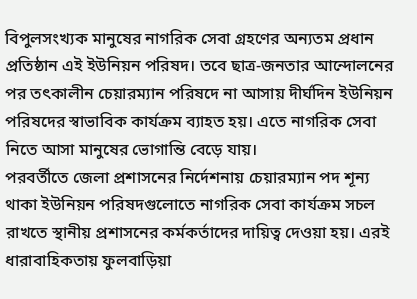বিপুলসংখ্যক মানুষের নাগরিক সেবা গ্রহণের অন্যতম প্রধান প্রতিষ্ঠান এই ইউনিয়ন পরিষদ। তবে ছাত্র-জনতার আন্দোলনের পর তৎকালীন চেয়ারম্যান পরিষদে না আসায় দীর্ঘদিন ইউনিয়ন পরিষদের স্বাভাবিক কার্যক্রম ব্যাহত হয়। এতে নাগরিক সেবা নিতে আসা মানুষের ভোগান্তি বেড়ে যায়।
পরবর্তীতে জেলা প্রশাসনের নির্দেশনায় চেয়ারম্যান পদ শূন্য থাকা ইউনিয়ন পরিষদগুলোতে নাগরিক সেবা কার্যক্রম সচল রাখতে স্থানীয় প্রশাসনের কর্মকর্তাদের দায়িত্ব দেওয়া হয়। এরই ধারাবাহিকতায় ফুলবাড়িয়া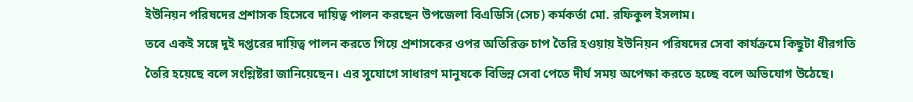ইউনিয়ন পরিষদের প্রশাসক হিসেবে দায়িত্ব পালন করছেন উপজেলা বিএডিসি (সেচ) কর্মকর্তা মো. রফিকুল ইসলাম।
তবে একই সঙ্গে দুই দপ্তরের দায়িত্ব পালন করতে গিয়ে প্রশাসকের ওপর অতিরিক্ত চাপ তৈরি হওয়ায় ইউনিয়ন পরিষদের সেবা কার্যক্রমে কিছুটা ধীরগতি তৈরি হয়েছে বলে সংশ্লিষ্টরা জানিয়েছেন। এর সুযোগে সাধারণ মানুষকে বিভিন্ন সেবা পেতে দীর্ঘ সময় অপেক্ষা করতে হচ্ছে বলে অভিযোগ উঠেছে।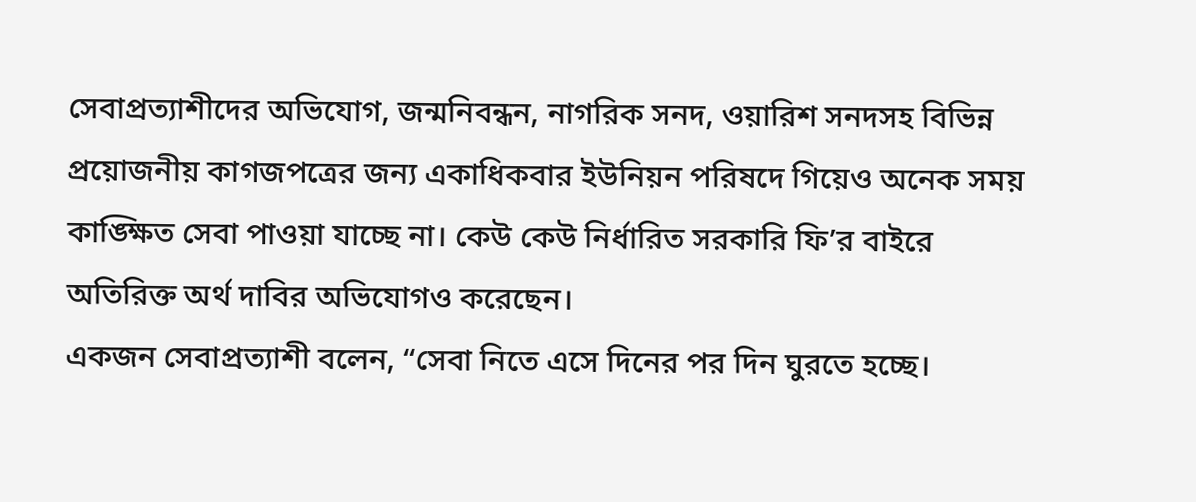সেবাপ্রত্যাশীদের অভিযোগ, জন্মনিবন্ধন, নাগরিক সনদ, ওয়ারিশ সনদসহ বিভিন্ন প্রয়োজনীয় কাগজপত্রের জন্য একাধিকবার ইউনিয়ন পরিষদে গিয়েও অনেক সময় কাঙ্ক্ষিত সেবা পাওয়া যাচ্ছে না। কেউ কেউ নির্ধারিত সরকারি ফি’র বাইরে অতিরিক্ত অর্থ দাবির অভিযোগও করেছেন।
একজন সেবাপ্রত্যাশী বলেন, “সেবা নিতে এসে দিনের পর দিন ঘুরতে হচ্ছে।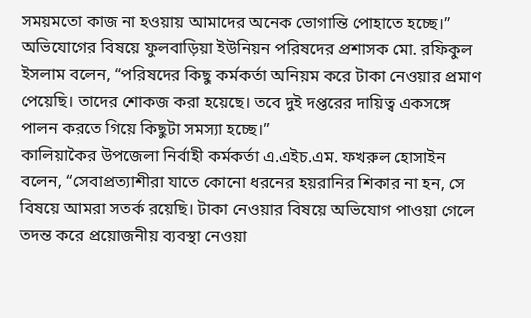সময়মতো কাজ না হওয়ায় আমাদের অনেক ভোগান্তি পোহাতে হচ্ছে।”
অভিযোগের বিষয়ে ফুলবাড়িয়া ইউনিয়ন পরিষদের প্রশাসক মো. রফিকুল ইসলাম বলেন, “পরিষদের কিছু কর্মকর্তা অনিয়ম করে টাকা নেওয়ার প্রমাণ পেয়েছি। তাদের শোকজ করা হয়েছে। তবে দুই দপ্তরের দায়িত্ব একসঙ্গে পালন করতে গিয়ে কিছুটা সমস্যা হচ্ছে।”
কালিয়াকৈর উপজেলা নির্বাহী কর্মকর্তা এ.এইচ.এম. ফখরুল হোসাইন বলেন, “সেবাপ্রত্যাশীরা যাতে কোনো ধরনের হয়রানির শিকার না হন, সে বিষয়ে আমরা সতর্ক রয়েছি। টাকা নেওয়ার বিষয়ে অভিযোগ পাওয়া গেলে তদন্ত করে প্রয়োজনীয় ব্যবস্থা নেওয়া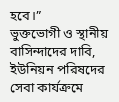হবে।”
ভুক্তভোগী ও স্থানীয় বাসিন্দাদের দাবি, ইউনিয়ন পরিষদের সেবা কার্যক্রমে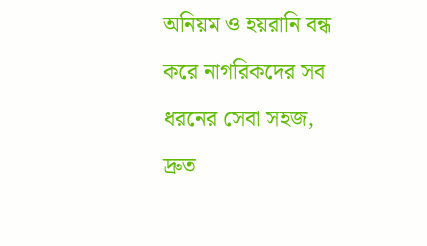অনিয়ম ও হয়রানি বন্ধ করে নাগরিকদের সব ধরনের সেবা সহজ, দ্রুত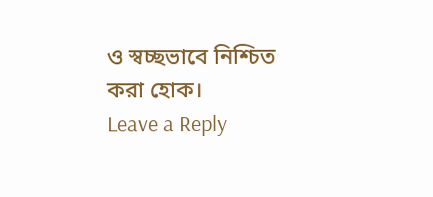ও স্বচ্ছভাবে নিশ্চিত করা হোক।
Leave a Reply